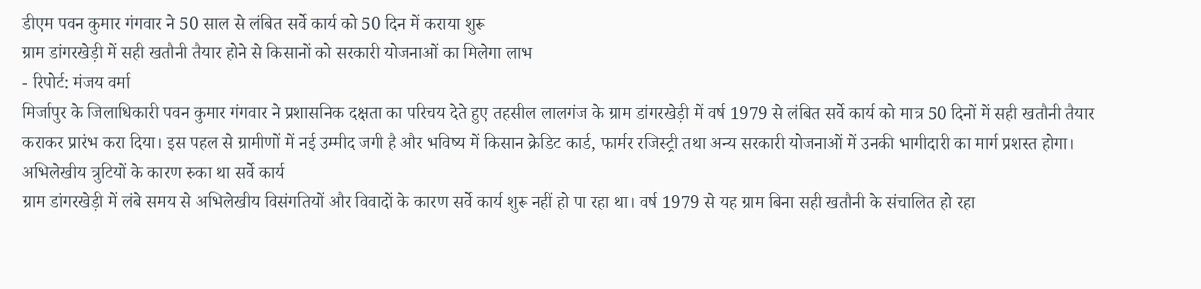डीएम पवन कुमार गंगवार ने 50 साल से लंबित सर्वे कार्य को 50 दिन में कराया शुरू
ग्राम डांगरखेड़ी में सही खतौनी तैयार होने से किसानों को सरकारी योजनाओं का मिलेगा लाभ
- रिपोर्ट: मंजय वर्मा
मिर्जापुर के जिलाधिकारी पवन कुमार गंगवार ने प्रशासनिक दक्षता का परिचय देते हुए तहसील लालगंज के ग्राम डांगरखेड़ी में वर्ष 1979 से लंबित सर्वे कार्य को मात्र 50 दिनों में सही खतौनी तैयार कराकर प्रारंभ करा दिया। इस पहल से ग्रामीणों में नई उम्मीद जगी है और भविष्य में किसान क्रेडिट कार्ड, फार्मर रजिस्ट्री तथा अन्य सरकारी योजनाओं में उनकी भागीदारी का मार्ग प्रशस्त होगा।
अभिलेखीय त्रुटियों के कारण रुका था सर्वे कार्य
ग्राम डांगरखेड़ी में लंबे समय से अभिलेखीय विसंगतियों और विवादों के कारण सर्वे कार्य शुरू नहीं हो पा रहा था। वर्ष 1979 से यह ग्राम बिना सही खतौनी के संचालित हो रहा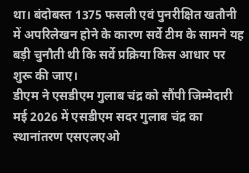था। बंदोबस्त 1375 फसली एवं पुनरीक्षित खतौनी में अपरिलेखन होने के कारण सर्वे टीम के सामने यह बड़ी चुनौती थी कि सर्वे प्रक्रिया किस आधार पर शुरू की जाए।
डीएम ने एसडीएम गुलाब चंद्र को सौंपी जिम्मेदारी
मई 2026 में एसडीएम सदर गुलाब चंद्र का स्थानांतरण एसएलएओ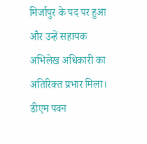मिर्जापुर के पद पर हुआ और उन्हें सहायक अभिलेख अधिकारी का अतिरिक्त प्रभार मिला। डीएम पवन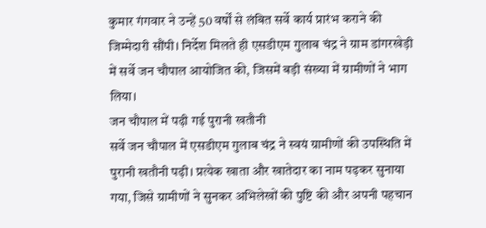कुमार गंगवार ने उन्हें 50 वर्षों से लंबित सर्वे कार्य प्रारंभ कराने की जिम्मेदारी सौंपी। निर्देश मिलते ही एसडीएम गुलाब चंद्र ने ग्राम डांगरखेड़ी में सर्वे जन चौपाल आयोजित की, जिसमें बड़ी संख्या में ग्रामीणों ने भाग लिया।
जन चौपाल में पढ़ी गई पुरानी खतौनी
सर्वे जन चौपाल में एसडीएम गुलाब चंद्र ने स्वयं ग्रामीणों की उपस्थिति में पुरानी खतौनी पढ़ी। प्रत्येक खाता और खातेदार का नाम पढ़कर सुनाया गया, जिसे ग्रामीणों ने सुनकर अभिलेखों की पुष्टि की और अपनी पहचान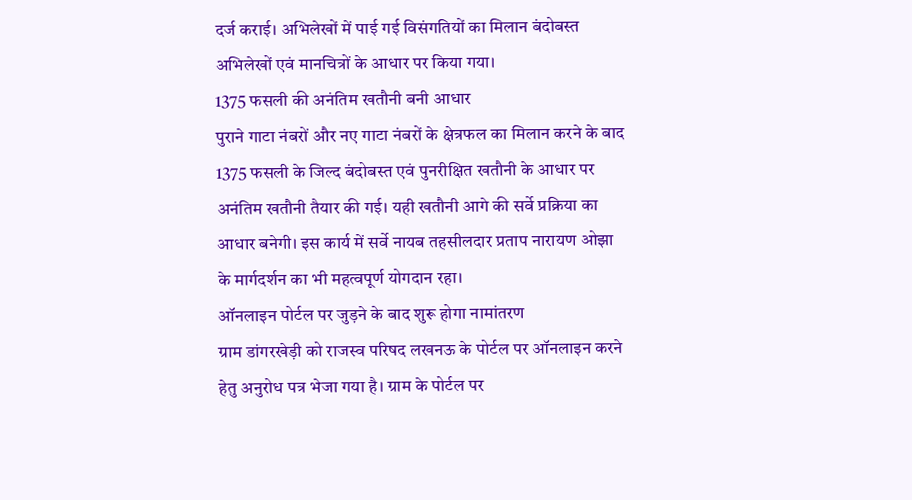दर्ज कराई। अभिलेखों में पाई गई विसंगतियों का मिलान बंदोबस्त अभिलेखों एवं मानचित्रों के आधार पर किया गया।
1375 फसली की अनंतिम खतौनी बनी आधार
पुराने गाटा नंबरों और नए गाटा नंबरों के क्षेत्रफल का मिलान करने के बाद 1375 फसली के जिल्द बंदोबस्त एवं पुनरीक्षित खतौनी के आधार पर अनंतिम खतौनी तैयार की गई। यही खतौनी आगे की सर्वे प्रक्रिया का आधार बनेगी। इस कार्य में सर्वे नायब तहसीलदार प्रताप नारायण ओझा के मार्गदर्शन का भी महत्वपूर्ण योगदान रहा।
ऑनलाइन पोर्टल पर जुड़ने के बाद शुरू होगा नामांतरण
ग्राम डांगरखेड़ी को राजस्व परिषद लखनऊ के पोर्टल पर ऑनलाइन करने हेतु अनुरोध पत्र भेजा गया है। ग्राम के पोर्टल पर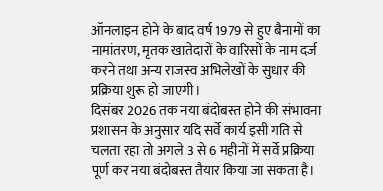ऑनलाइन होने के बाद वर्ष 1979 से हुए बैनामों का नामांतरण, मृतक खातेदारों के वारिसों के नाम दर्ज करने तथा अन्य राजस्व अभिलेखों के सुधार की प्रक्रिया शुरू हो जाएगी।
दिसंबर 2026 तक नया बंदोबस्त होने की संभावना
प्रशासन के अनुसार यदि सर्वे कार्य इसी गति से चलता रहा तो अगले 3 से 6 महीनों में सर्वे प्रक्रिया पूर्ण कर नया बंदोबस्त तैयार किया जा सकता है।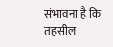संभावना है कि तहसील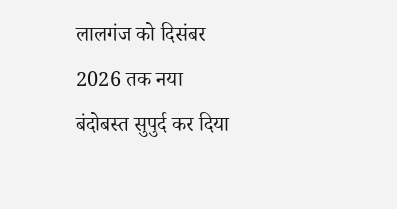लालगंज को दिसंबर 2026 तक नया बंदोबस्त सुपुर्द कर दिया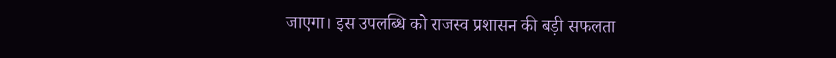जाएगा। इस उपलब्धि को राजस्व प्रशासन की बड़ी सफलता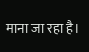माना जा रहा है।